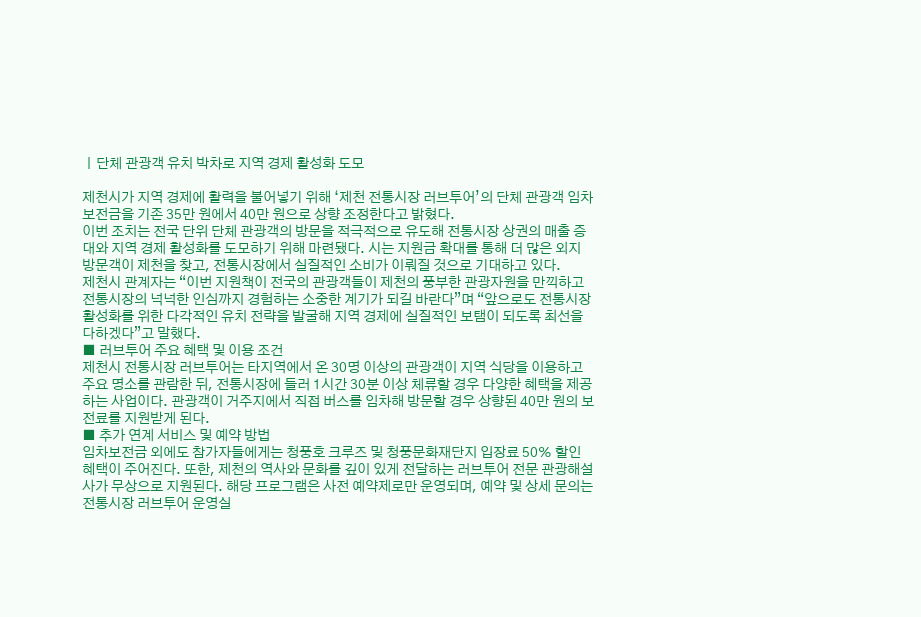ㅣ단체 관광객 유치 박차로 지역 경제 활성화 도모

제천시가 지역 경제에 활력을 불어넣기 위해 ‘제천 전통시장 러브투어’의 단체 관광객 임차보전금을 기존 35만 원에서 40만 원으로 상향 조정한다고 밝혔다.
이번 조치는 전국 단위 단체 관광객의 방문을 적극적으로 유도해 전통시장 상권의 매출 증대와 지역 경제 활성화를 도모하기 위해 마련됐다. 시는 지원금 확대를 통해 더 많은 외지 방문객이 제천을 찾고, 전통시장에서 실질적인 소비가 이뤄질 것으로 기대하고 있다.
제천시 관계자는 “이번 지원책이 전국의 관광객들이 제천의 풍부한 관광자원을 만끽하고 전통시장의 넉넉한 인심까지 경험하는 소중한 계기가 되길 바란다”며 “앞으로도 전통시장 활성화를 위한 다각적인 유치 전략을 발굴해 지역 경제에 실질적인 보탬이 되도록 최선을 다하겠다”고 말했다.
■ 러브투어 주요 혜택 및 이용 조건
제천시 전통시장 러브투어는 타지역에서 온 30명 이상의 관광객이 지역 식당을 이용하고 주요 명소를 관람한 뒤, 전통시장에 들러 1시간 30분 이상 체류할 경우 다양한 혜택을 제공하는 사업이다. 관광객이 거주지에서 직접 버스를 임차해 방문할 경우 상향된 40만 원의 보전료를 지원받게 된다.
■ 추가 연계 서비스 및 예약 방법
임차보전금 외에도 참가자들에게는 청풍호 크루즈 및 청풍문화재단지 입장료 50% 할인 혜택이 주어진다. 또한, 제천의 역사와 문화를 깊이 있게 전달하는 러브투어 전문 관광해설사가 무상으로 지원된다. 해당 프로그램은 사전 예약제로만 운영되며, 예약 및 상세 문의는 전통시장 러브투어 운영실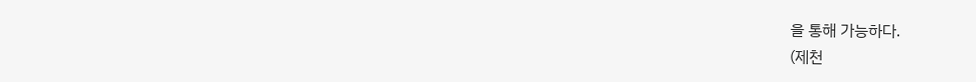을 통해 가능하다.
(제천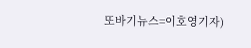또바기뉴스=이호영기자)